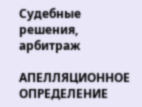Судебные решения, арбитраж

АПЕЛЛЯЦИОННОЕ ОПРЕДЕЛЕНИЕ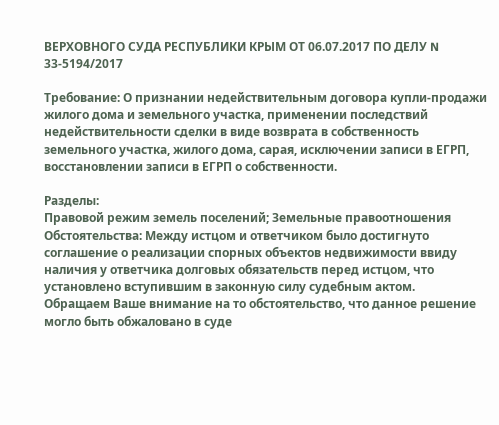ВЕРХОВНОГО СУДА РЕСПУБЛИКИ КРЫМ ОТ 06.07.2017 ПО ДЕЛУ N 33-5194/2017

Требование: О признании недействительным договора купли-продажи жилого дома и земельного участка, применении последствий недействительности сделки в виде возврата в собственность земельного участка, жилого дома, сарая, исключении записи в ЕГРП, восстановлении записи в ЕГРП о собственности.

Разделы:
Правовой режим земель поселений; Земельные правоотношения
Обстоятельства: Между истцом и ответчиком было достигнуто соглашение о реализации спорных объектов недвижимости ввиду наличия у ответчика долговых обязательств перед истцом, что установлено вступившим в законную силу судебным актом.
Обращаем Ваше внимание на то обстоятельство, что данное решение могло быть обжаловано в суде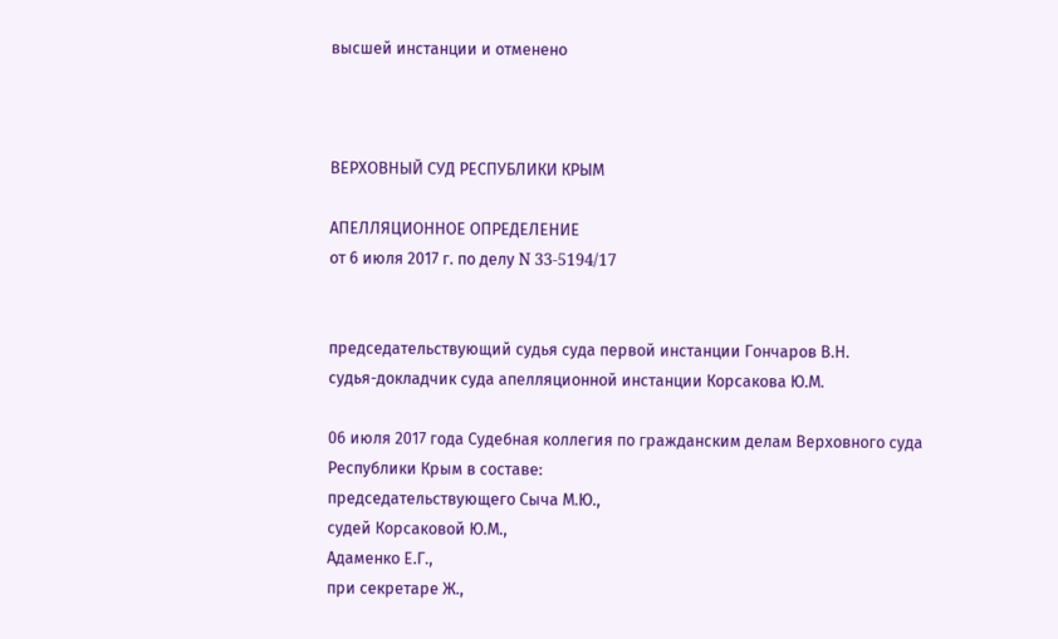высшей инстанции и отменено



ВЕРХОВНЫЙ СУД РЕСПУБЛИКИ КРЫМ

АПЕЛЛЯЦИОННОЕ ОПРЕДЕЛЕНИЕ
от 6 июля 2017 г. по делу N 33-5194/17


председательствующий судья суда первой инстанции Гончаров В.Н.
судья-докладчик суда апелляционной инстанции Корсакова Ю.М.

06 июля 2017 года Судебная коллегия по гражданским делам Верховного суда Республики Крым в составе:
председательствующего Сыча М.Ю.,
судей Корсаковой Ю.М.,
Адаменко Е.Г.,
при секретаре Ж.,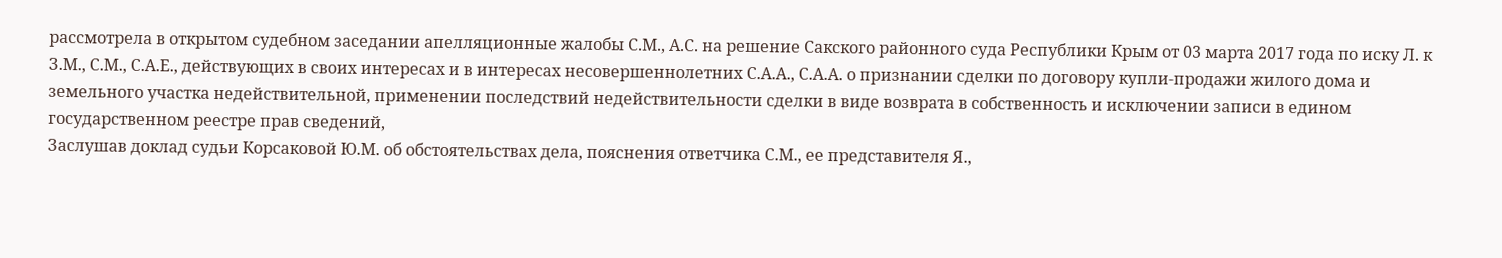рассмотрела в открытом судебном заседании апелляционные жалобы С.М., А.С. на решение Сакского районного суда Республики Крым от 03 марта 2017 года по иску Л. к З.М., С.М., С.А.Е., действующих в своих интересах и в интересах несовершеннолетних С.А.А., С.А.А. о признании сделки по договору купли-продажи жилого дома и земельного участка недействительной, применении последствий недействительности сделки в виде возврата в собственность и исключении записи в едином государственном реестре прав сведений,
Заслушав доклад судьи Корсаковой Ю.М. об обстоятельствах дела, пояснения ответчика С.М., ее представителя Я.,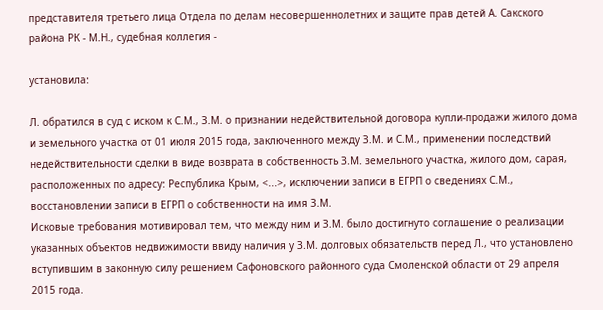представителя третьего лица Отдела по делам несовершеннолетних и защите прав детей А. Сакского района РК - М.Н., судебная коллегия -

установила:

Л. обратился в суд с иском к С.М., З.М. о признании недействительной договора купли-продажи жилого дома и земельного участка от 01 июля 2015 года, заключенного между З.М. и С.М., применении последствий недействительности сделки в виде возврата в собственность З.М. земельного участка, жилого дом, сарая, расположенных по адресу: Республика Крым, <...>, исключении записи в ЕГРП о сведениях С.М., восстановлении записи в ЕГРП о собственности на имя З.М.
Исковые требования мотивировал тем, что между ним и З.М. было достигнуто соглашение о реализации указанных объектов недвижимости ввиду наличия у З.М. долговых обязательств перед Л., что установлено вступившим в законную силу решением Сафоновского районного суда Смоленской области от 29 апреля 2015 года.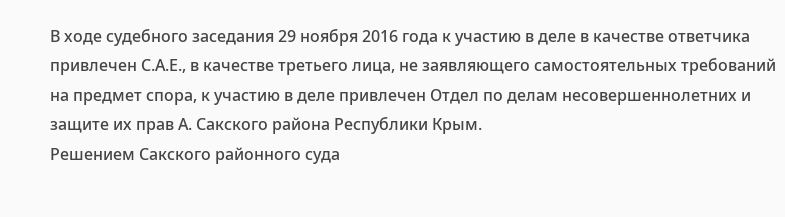В ходе судебного заседания 29 ноября 2016 года к участию в деле в качестве ответчика привлечен С.А.Е., в качестве третьего лица, не заявляющего самостоятельных требований на предмет спора, к участию в деле привлечен Отдел по делам несовершеннолетних и защите их прав А. Сакского района Республики Крым.
Решением Сакского районного суда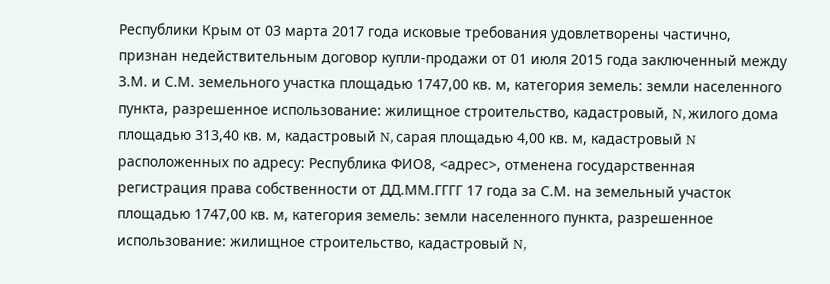Республики Крым от 03 марта 2017 года исковые требования удовлетворены частично, признан недействительным договор купли-продажи от 01 июля 2015 года заключенный между З.М. и С.М. земельного участка площадью 1747,00 кв. м, категория земель: земли населенного пункта, разрешенное использование: жилищное строительство, кадастровый, N, жилого дома площадью 313,40 кв. м, кадастровый N, сарая площадью 4,00 кв. м, кадастровый N расположенных по адресу: Республика ФИО8, <адрес>, отменена государственная регистрация права собственности от ДД.ММ.ГГГГ 17 года за С.М. на земельный участок площадью 1747,00 кв. м, категория земель: земли населенного пункта, разрешенное использование: жилищное строительство, кадастровый N,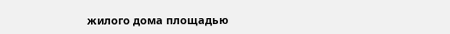жилого дома площадью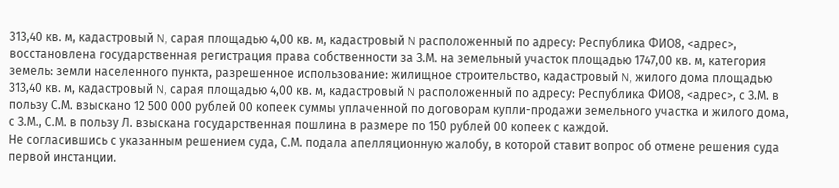313,40 кв. м, кадастровый N, сарая площадью 4,00 кв. м, кадастровый N расположенный по адресу: Республика ФИО8, <адрес>, восстановлена государственная регистрация права собственности за З.М. на земельный участок площадью 1747,00 кв. м, категория земель: земли населенного пункта, разрешенное использование: жилищное строительство, кадастровый N, жилого дома площадью 313,40 кв. м, кадастровый N, сарая площадью 4,00 кв. м, кадастровый N расположенный по адресу: Республика ФИО8, <адрес>, с З.М. в пользу С.М. взыскано 12 500 000 рублей 00 копеек суммы уплаченной по договорам купли-продажи земельного участка и жилого дома, с З.М., С.М. в пользу Л. взыскана государственная пошлина в размере по 150 рублей 00 копеек с каждой.
Не согласившись с указанным решением суда, С.М. подала апелляционную жалобу, в которой ставит вопрос об отмене решения суда первой инстанции.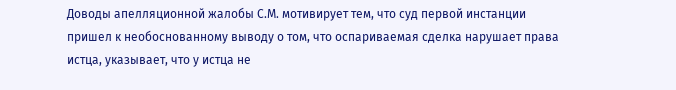Доводы апелляционной жалобы С.М. мотивирует тем, что суд первой инстанции пришел к необоснованному выводу о том, что оспариваемая сделка нарушает права истца, указывает, что у истца не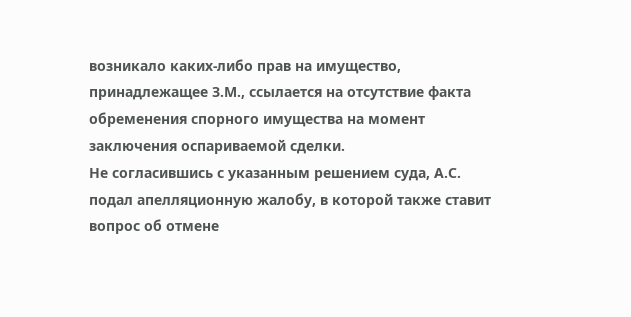возникало каких-либо прав на имущество, принадлежащее З.М., ссылается на отсутствие факта обременения спорного имущества на момент заключения оспариваемой сделки.
Не согласившись с указанным решением суда, А.С. подал апелляционную жалобу, в которой также ставит вопрос об отмене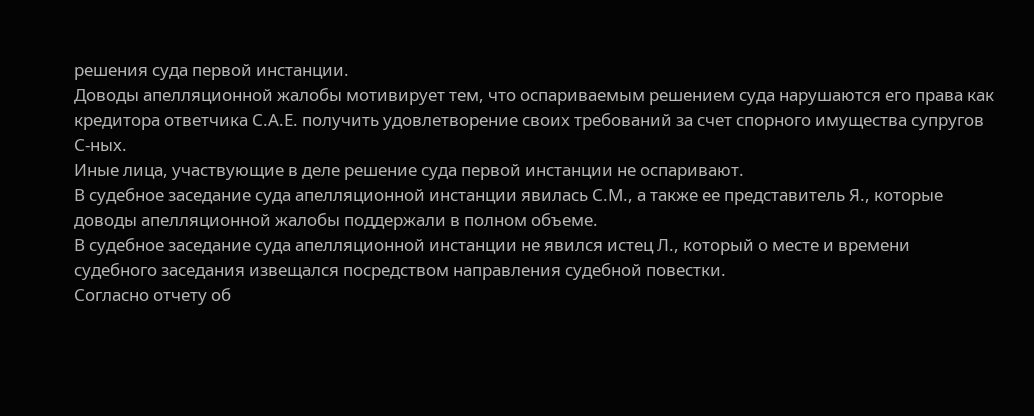решения суда первой инстанции.
Доводы апелляционной жалобы мотивирует тем, что оспариваемым решением суда нарушаются его права как кредитора ответчика С.А.Е. получить удовлетворение своих требований за счет спорного имущества супругов С-ных.
Иные лица, участвующие в деле решение суда первой инстанции не оспаривают.
В судебное заседание суда апелляционной инстанции явилась С.М., а также ее представитель Я., которые доводы апелляционной жалобы поддержали в полном объеме.
В судебное заседание суда апелляционной инстанции не явился истец Л., который о месте и времени судебного заседания извещался посредством направления судебной повестки.
Согласно отчету об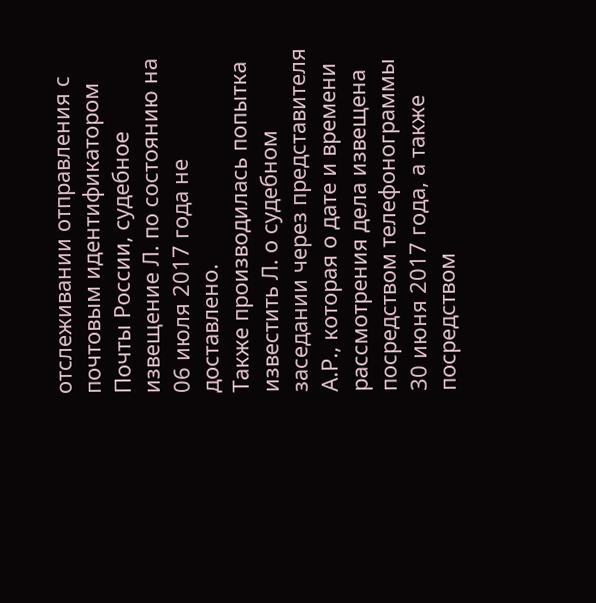отслеживании отправления с почтовым идентификатором Почты России, судебное извещение Л. по состоянию на 06 июля 2017 года не доставлено.
Также производилась попытка известить Л. о судебном заседании через представителя А.Р., которая о дате и времени рассмотрения дела извещена посредством телефонограммы 30 июня 2017 года, а также посредством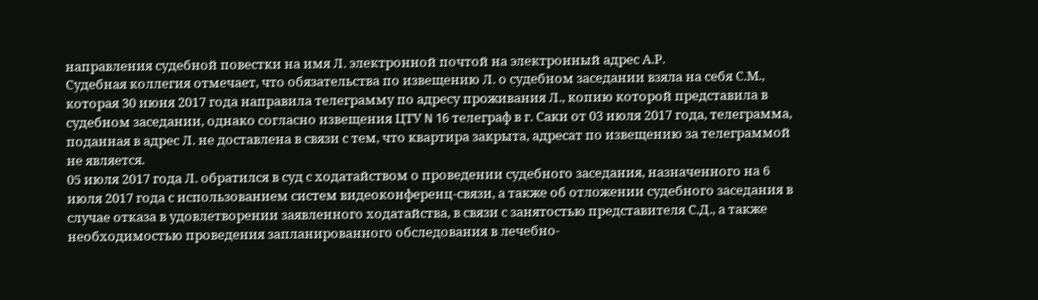направления судебной повестки на имя Л. электронной почтой на электронный адрес А.Р.
Судебная коллегия отмечает, что обязательства по извещению Л. о судебном заседании взяла на себя С.М., которая 30 июня 2017 года направила телеграмму по адресу проживания Л., копию которой представила в судебном заседании, однако согласно извещения ЦТУ N 16 телеграф в г. Саки от 03 июля 2017 года, телеграмма, поданная в адрес Л. не доставлена в связи с тем, что квартира закрыта, адресат по извещению за телеграммой не является.
05 июля 2017 года Л. обратился в суд с ходатайством о проведении судебного заседания, назначенного на 6 июля 2017 года с использованием систем видеоконференц-связи, а также об отложении судебного заседания в случае отказа в удовлетворении заявленного ходатайства, в связи с занятостью представителя С.Д., а также необходимостью проведения запланированного обследования в лечебно-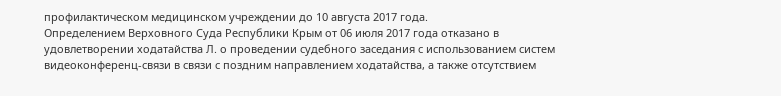профилактическом медицинском учреждении до 10 августа 2017 года.
Определением Верховного Суда Республики Крым от 06 июля 2017 года отказано в удовлетворении ходатайства Л. о проведении судебного заседания с использованием систем видеоконференц-связи в связи с поздним направлением ходатайства, а также отсутствием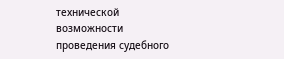технической возможности проведения судебного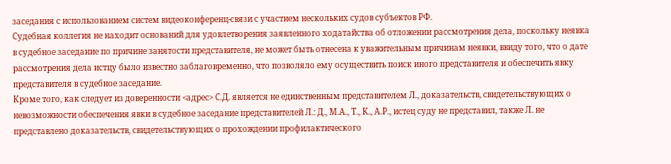заседания с использованием систем видеоконференц-связи с участием нескольких судов субъектов РФ.
Судебная коллегия не находит оснований для удовлетворения заявленного ходатайства об отложении рассмотрения дела, поскольку неявка в судебное заседание по причине занятости представителя, не может быть отнесена к уважительным причинам неявки, ввиду того, что о дате рассмотрения дела истцу было известно заблаговременно, что позволяло ему осуществить поиск иного представителя и обеспечить явку представителя в судебное заседание.
Кроме того, как следует из доверенности <адрес> С.Д. является не единственным представителем Л., доказательств, свидетельствующих о невозможности обеспечения явки в судебное заседание представителей Л.: Д., М.А., Т., К., А.Р., истец суду не представил, также Л. не представлено доказательств, свидетельствующих о прохождении профилактического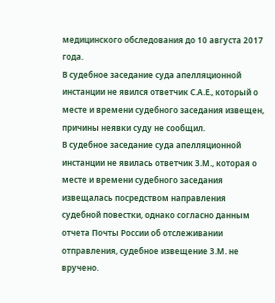медицинского обследования до 10 августа 2017 года.
В судебное заседание суда апелляционной инстанции не явился ответчик С.А.Е., который о месте и времени судебного заседания извещен, причины неявки суду не сообщил.
В судебное заседание суда апелляционной инстанции не явилась ответчик З.М., которая о месте и времени судебного заседания извещалась посредством направления судебной повестки, однако согласно данным отчета Почты России об отслеживании отправления, судебное извещение З.М. не вручено.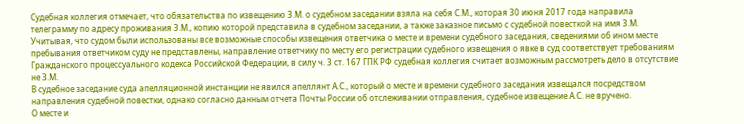Судебная коллегия отмечает, что обязательства по извещению З.М. о судебном заседании взяла на себя С.М., которая 30 июня 2017 года направила телеграмму по адресу проживания З.М., копию которой представила в судебном заседании, а также заказное письмо с судебной повесткой на имя З.М.
Учитывая, что судом были использованы все возможные способы извещения ответчика о месте и времени судебного заседания, сведениями об ином месте пребывания ответчиком суду не представлены, направление ответчику по месту его регистрации судебного извещения о явке в суд соответствует требованиям Гражданского процессуального кодекса Российской Федерации, в силу ч. 3 ст. 167 ГПК РФ судебная коллегия считает возможным рассмотреть дело в отсутствие не З.М.
В судебное заседание суда апелляционной инстанции не явился апеллянт А.С., который о месте и времени судебного заседания извещался посредством направления судебной повестки, однако согласно данным отчета Почты России об отслеживании отправления, судебное извещение А.С. не вручено.
О месте и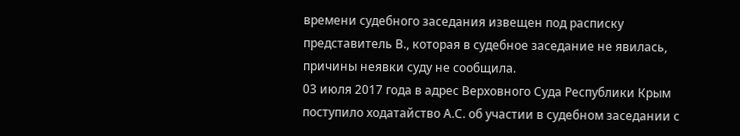времени судебного заседания извещен под расписку представитель В., которая в судебное заседание не явилась, причины неявки суду не сообщила.
03 июля 2017 года в адрес Верховного Суда Республики Крым поступило ходатайство А.С. об участии в судебном заседании с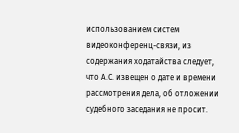использованием систем видеоконференц-связи, из содержания ходатайства следует, что А.С. извещен о дате и времени рассмотрения дела, об отложении судебного заседания не просит.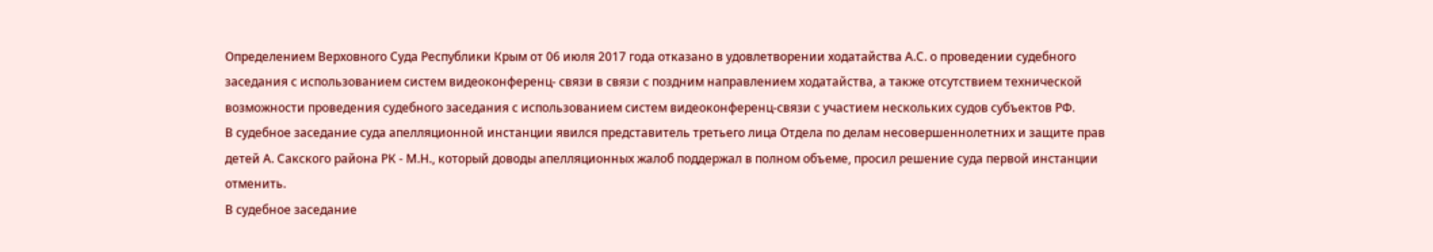Определением Верховного Суда Республики Крым от 06 июля 2017 года отказано в удовлетворении ходатайства А.С. о проведении судебного заседания с использованием систем видеоконференц- связи в связи с поздним направлением ходатайства, а также отсутствием технической возможности проведения судебного заседания с использованием систем видеоконференц-связи с участием нескольких судов субъектов РФ.
В судебное заседание суда апелляционной инстанции явился представитель третьего лица Отдела по делам несовершеннолетних и защите прав детей А. Сакского района РК - М.Н., который доводы апелляционных жалоб поддержал в полном объеме, просил решение суда первой инстанции отменить.
В судебное заседание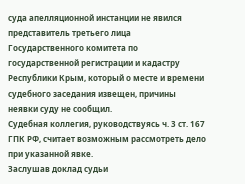суда апелляционной инстанции не явился представитель третьего лица Государственного комитета по государственной регистрации и кадастру Республики Крым, который о месте и времени судебного заседания извещен, причины неявки суду не сообщил.
Судебная коллегия, руководствуясь ч. 3 ст. 167 ГПК РФ, считает возможным рассмотреть дело при указанной явке.
Заслушав доклад судьи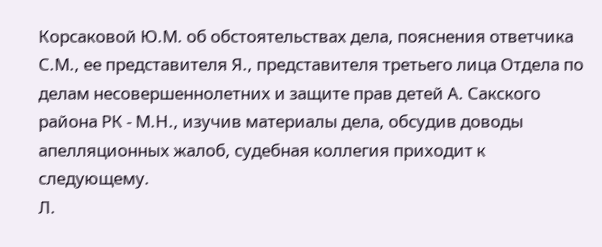Корсаковой Ю.М. об обстоятельствах дела, пояснения ответчика С.М., ее представителя Я., представителя третьего лица Отдела по делам несовершеннолетних и защите прав детей А. Сакского района РК - М.Н., изучив материалы дела, обсудив доводы апелляционных жалоб, судебная коллегия приходит к следующему.
Л.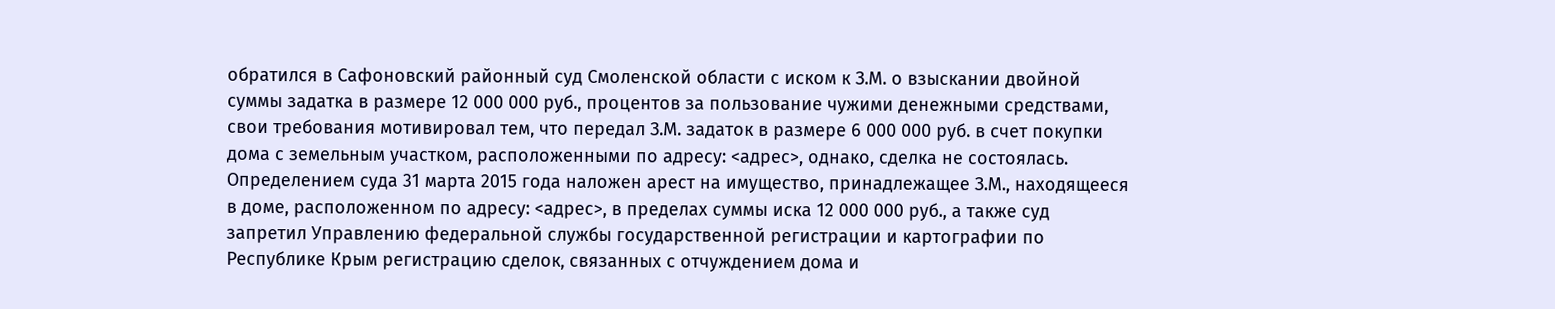обратился в Сафоновский районный суд Смоленской области с иском к З.М. о взыскании двойной суммы задатка в размере 12 000 000 руб., процентов за пользование чужими денежными средствами, свои требования мотивировал тем, что передал З.М. задаток в размере 6 000 000 руб. в счет покупки дома с земельным участком, расположенными по адресу: <адрес>, однако, сделка не состоялась.
Определением суда 31 марта 2015 года наложен арест на имущество, принадлежащее З.М., находящееся в доме, расположенном по адресу: <адрес>, в пределах суммы иска 12 000 000 руб., а также суд запретил Управлению федеральной службы государственной регистрации и картографии по Республике Крым регистрацию сделок, связанных с отчуждением дома и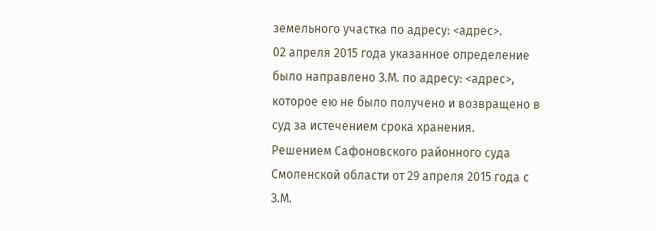земельного участка по адресу: <адрес>.
02 апреля 2015 года указанное определение было направлено З.М. по адресу: <адрес>, которое ею не было получено и возвращено в суд за истечением срока хранения.
Решением Сафоновского районного суда Смоленской области от 29 апреля 2015 года с З.М.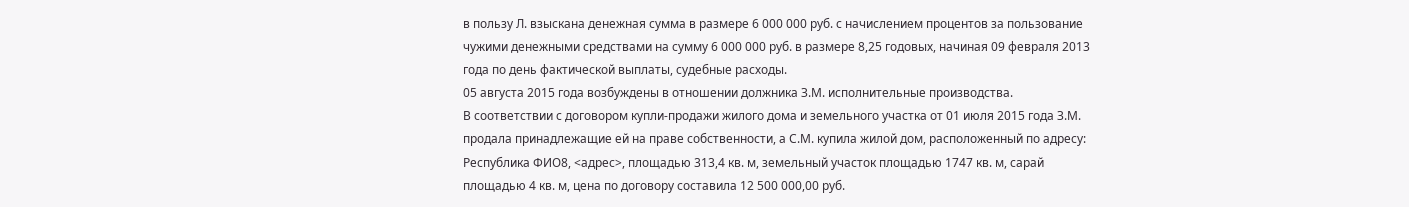в пользу Л. взыскана денежная сумма в размере 6 000 000 руб. с начислением процентов за пользование чужими денежными средствами на сумму 6 000 000 руб. в размере 8,25 годовых, начиная 09 февраля 2013 года по день фактической выплаты, судебные расходы.
05 августа 2015 года возбуждены в отношении должника З.М. исполнительные производства.
В соответствии с договором купли-продажи жилого дома и земельного участка от 01 июля 2015 года З.М. продала принадлежащие ей на праве собственности, а С.М. купила жилой дом, расположенный по адресу: Республика ФИО8, <адрес>, площадью 313,4 кв. м, земельный участок площадью 1747 кв. м, сарай площадью 4 кв. м, цена по договору составила 12 500 000,00 руб.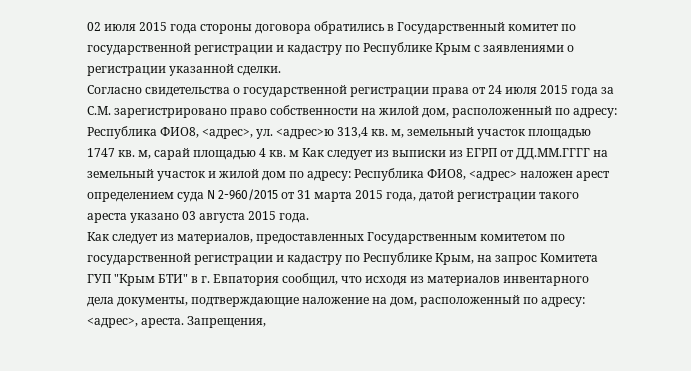02 июля 2015 года стороны договора обратились в Государственный комитет по государственной регистрации и кадастру по Республике Крым с заявлениями о регистрации указанной сделки.
Согласно свидетельства о государственной регистрации права от 24 июля 2015 года за С.М. зарегистрировано право собственности на жилой дом, расположенный по адресу: Республика ФИО8, <адрес>, ул. <адрес>ю 313,4 кв. м, земельный участок площадью 1747 кв. м, сарай площадью 4 кв. м Как следует из выписки из ЕГРП от ДД.ММ.ГГГГ на земельный участок и жилой дом по адресу: Республика ФИО8, <адрес> наложен арест определением суда N 2-960/2015 от 31 марта 2015 года, датой регистрации такого ареста указано 03 августа 2015 года.
Как следует из материалов, предоставленных Государственным комитетом по государственной регистрации и кадастру по Республике Крым, на запрос Комитета ГУП "Крым БТИ" в г. Евпатория сообщил, что исходя из материалов инвентарного дела документы, подтверждающие наложение на дом, расположенный по адресу: <адрес>, ареста. Запрещения,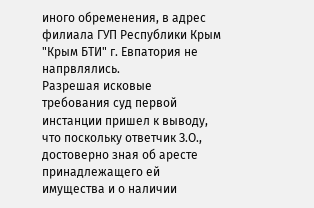иного обременения, в адрес филиала ГУП Республики Крым "Крым БТИ" г. Евпатория не напрвлялись.
Разрешая исковые требования суд первой инстанции пришел к выводу, что поскольку ответчик З.О., достоверно зная об аресте принадлежащего ей имущества и о наличии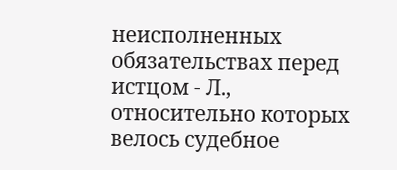неисполненных обязательствах перед истцом - Л., относительно которых велось судебное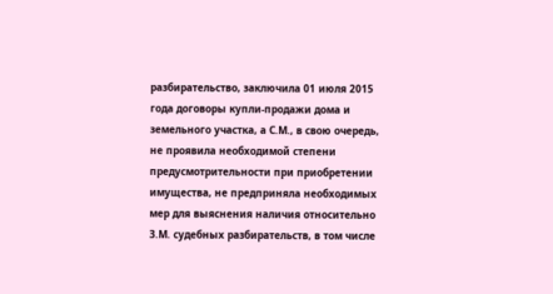разбирательство, заключила 01 июля 2015 года договоры купли-продажи дома и земельного участка, а С.М., в свою очередь, не проявила необходимой степени предусмотрительности при приобретении имущества, не предприняла необходимых мер для выяснения наличия относительно З.М. судебных разбирательств, в том числе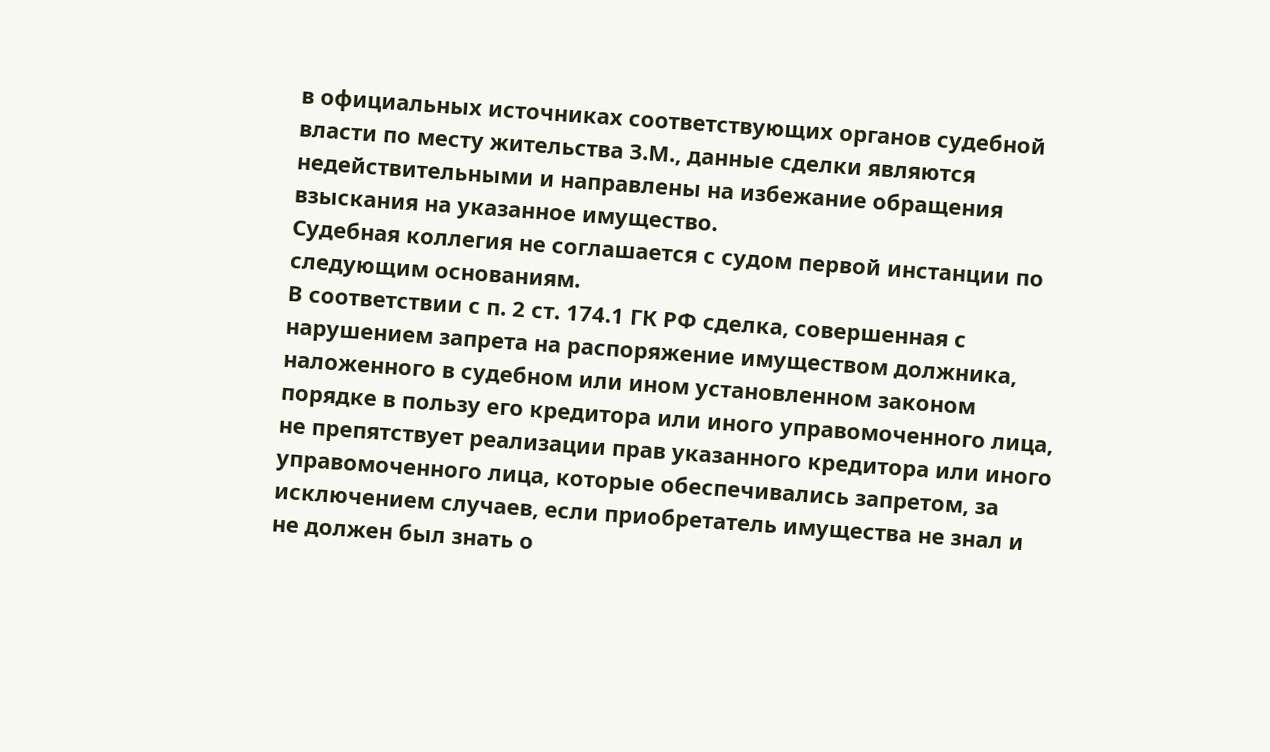в официальных источниках соответствующих органов судебной власти по месту жительства З.М., данные сделки являются недействительными и направлены на избежание обращения взыскания на указанное имущество.
Судебная коллегия не соглашается с судом первой инстанции по следующим основаниям.
В соответствии с п. 2 ст. 174.1 ГК РФ сделка, совершенная с нарушением запрета на распоряжение имуществом должника, наложенного в судебном или ином установленном законом порядке в пользу его кредитора или иного управомоченного лица, не препятствует реализации прав указанного кредитора или иного управомоченного лица, которые обеспечивались запретом, за исключением случаев, если приобретатель имущества не знал и не должен был знать о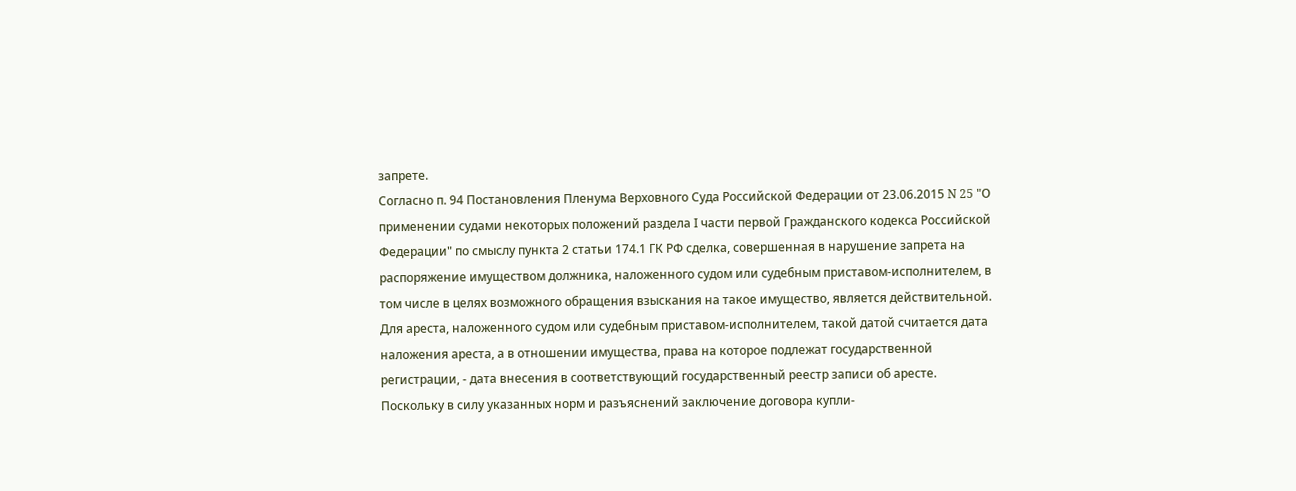запрете.
Согласно п. 94 Постановления Пленума Верховного Суда Российской Федерации от 23.06.2015 N 25 "О применении судами некоторых положений раздела I части первой Гражданского кодекса Российской Федерации" по смыслу пункта 2 статьи 174.1 ГК РФ сделка, совершенная в нарушение запрета на распоряжение имуществом должника, наложенного судом или судебным приставом-исполнителем, в том числе в целях возможного обращения взыскания на такое имущество, является действительной.
Для ареста, наложенного судом или судебным приставом-исполнителем, такой датой считается дата наложения ареста, а в отношении имущества, права на которое подлежат государственной регистрации, - дата внесения в соответствующий государственный реестр записи об аресте.
Поскольку в силу указанных норм и разъяснений заключение договора купли-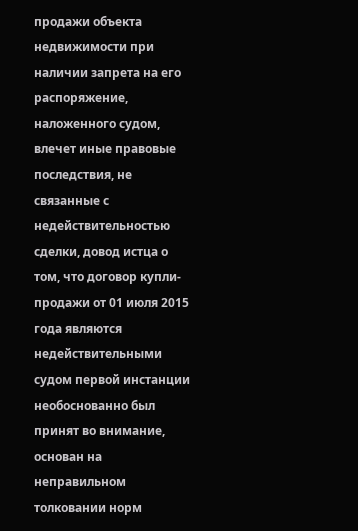продажи объекта недвижимости при наличии запрета на его распоряжение, наложенного судом, влечет иные правовые последствия, не связанные с недействительностью сделки, довод истца о том, что договор купли-продажи от 01 июля 2015 года являются недействительными судом первой инстанции необоснованно был принят во внимание, основан на неправильном толковании норм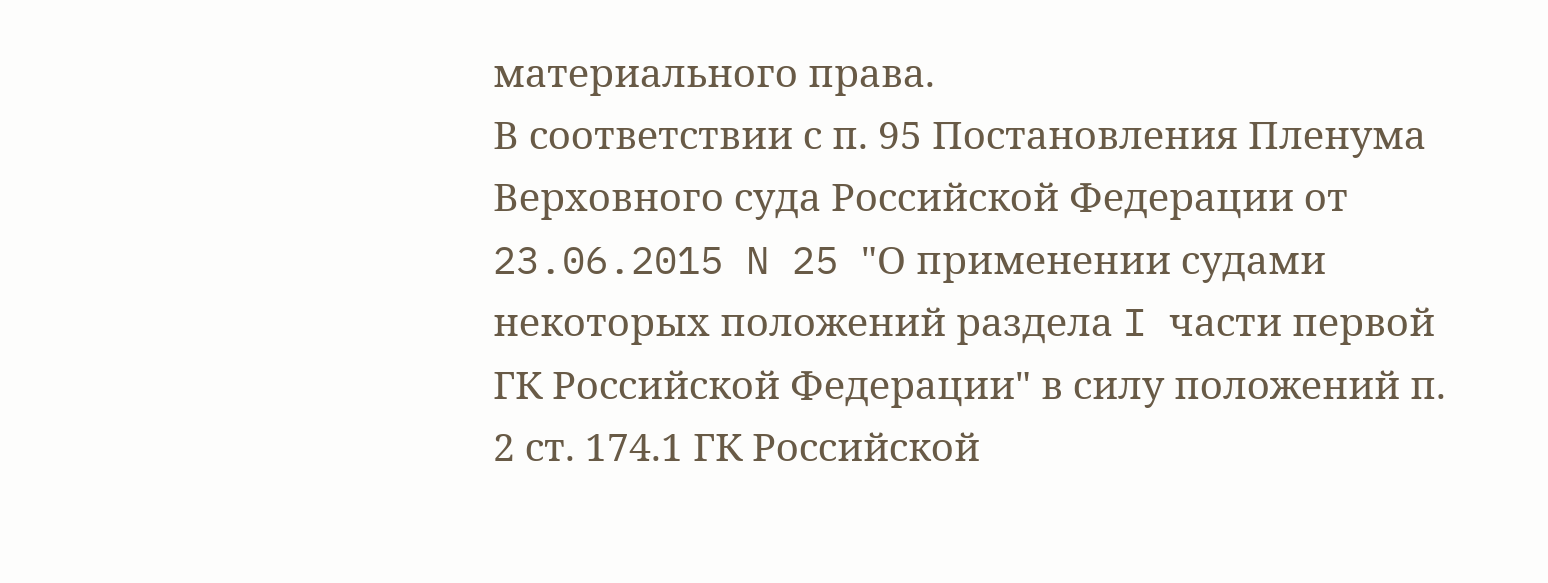материального права.
В соответствии с п. 95 Постановления Пленума Верховного суда Российской Федерации от 23.06.2015 N 25 "О применении судами некоторых положений раздела I части первой ГК Российской Федерации" в силу положений п. 2 ст. 174.1 ГК Российской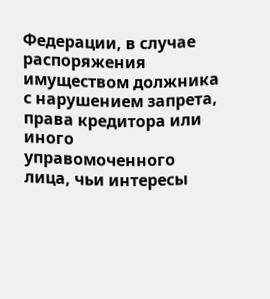Федерации, в случае распоряжения имуществом должника с нарушением запрета, права кредитора или иного управомоченного лица, чьи интересы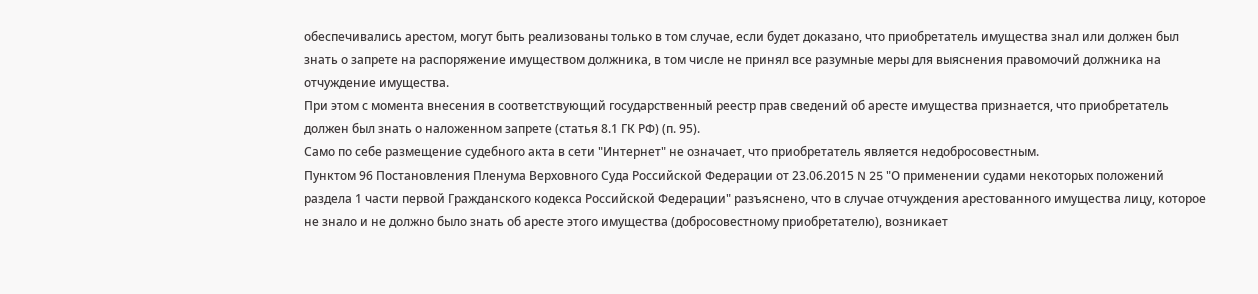обеспечивались арестом, могут быть реализованы только в том случае, если будет доказано, что приобретатель имущества знал или должен был знать о запрете на распоряжение имуществом должника, в том числе не принял все разумные меры для выяснения правомочий должника на отчуждение имущества.
При этом с момента внесения в соответствующий государственный реестр прав сведений об аресте имущества признается, что приобретатель должен был знать о наложенном запрете (статья 8.1 ГК РФ) (п. 95).
Само по себе размещение судебного акта в сети "Интернет" не означает, что приобретатель является недобросовестным.
Пунктом 96 Постановления Пленума Верховного Суда Российской Федерации от 23.06.2015 N 25 "О применении судами некоторых положений раздела 1 части первой Гражданского кодекса Российской Федерации" разъяснено, что в случае отчуждения арестованного имущества лицу, которое не знало и не должно было знать об аресте этого имущества (добросовестному приобретателю), возникает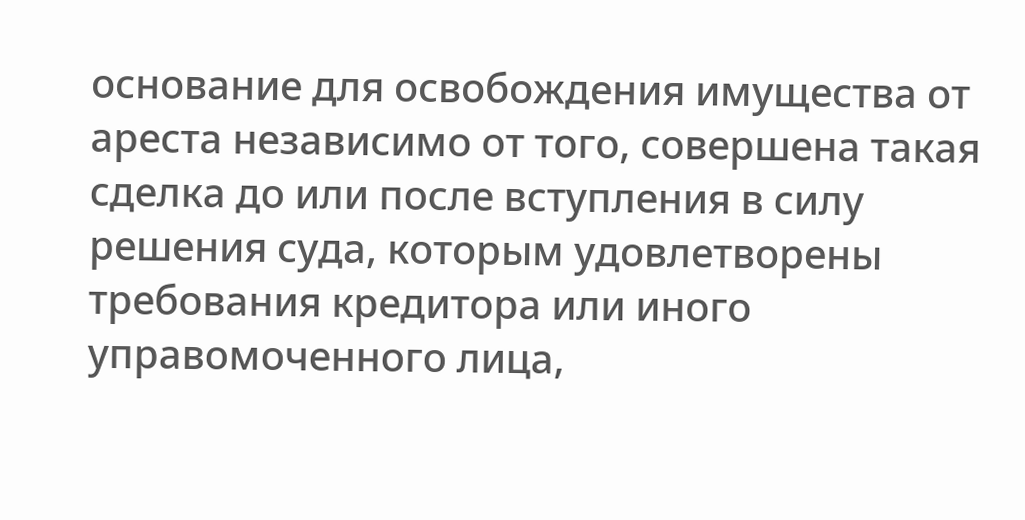основание для освобождения имущества от ареста независимо от того, совершена такая сделка до или после вступления в силу решения суда, которым удовлетворены требования кредитора или иного управомоченного лица,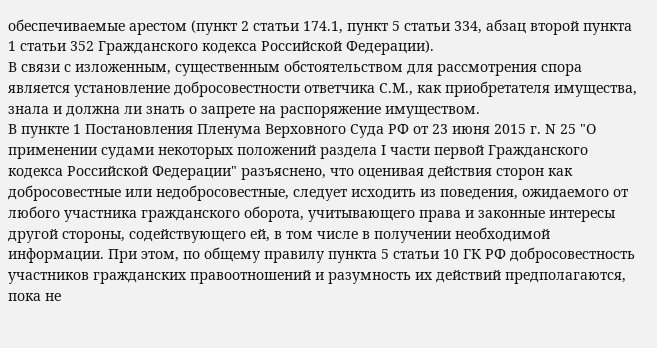обеспечиваемые арестом (пункт 2 статьи 174.1, пункт 5 статьи 334, абзац второй пункта 1 статьи 352 Гражданского кодекса Российской Федерации).
В связи с изложенным, существенным обстоятельством для рассмотрения спора является установление добросовестности ответчика С.М., как приобретателя имущества, знала и должна ли знать о запрете на распоряжение имуществом.
В пункте 1 Постановления Пленума Верховного Суда РФ от 23 июня 2015 г. N 25 "О применении судами некоторых положений раздела I части первой Гражданского кодекса Российской Федерации" разъяснено, что оценивая действия сторон как добросовестные или недобросовестные, следует исходить из поведения, ожидаемого от любого участника гражданского оборота, учитывающего права и законные интересы другой стороны, содействующего ей, в том числе в получении необходимой информации. При этом, по общему правилу пункта 5 статьи 10 ГК РФ добросовестность участников гражданских правоотношений и разумность их действий предполагаются, пока не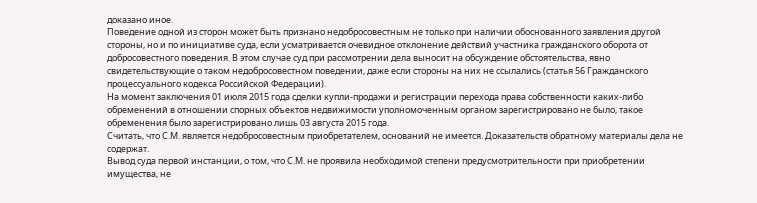доказано иное.
Поведение одной из сторон может быть признано недобросовестным не только при наличии обоснованного заявления другой стороны, но и по инициативе суда, если усматривается очевидное отклонение действий участника гражданского оборота от добросовестного поведения. В этом случае суд при рассмотрении дела выносит на обсуждение обстоятельства, явно свидетельствующие о таком недобросовестном поведении, даже если стороны на них не ссылались (статья 56 Гражданского процессуального кодекса Российской Федерации).
На момент заключения 01 июля 2015 года сделки купли-продажи и регистрации перехода права собственности каких-либо обременений в отношении спорных объектов недвижимости уполномоченным органом зарегистрировано не было, такое обременения было зарегистрировано лишь 03 августа 2015 года.
Считать, что С.М. является недобросовестным приобретателем, оснований не имеется. Доказательств обратному материалы дела не содержат.
Вывод суда первой инстанции, о том, что С.М. не проявила необходимой степени предусмотрительности при приобретении имущества, не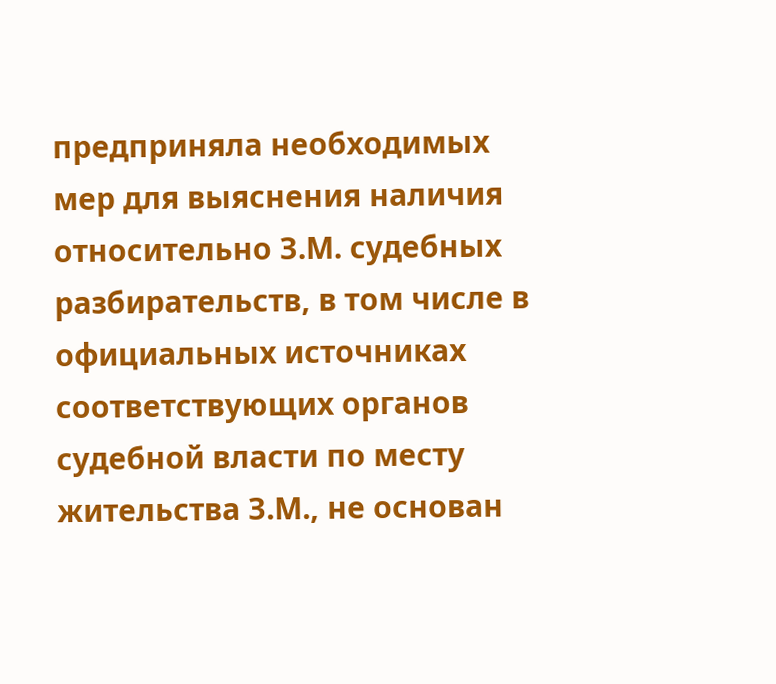предприняла необходимых мер для выяснения наличия относительно З.М. судебных разбирательств, в том числе в официальных источниках соответствующих органов судебной власти по месту жительства З.М., не основан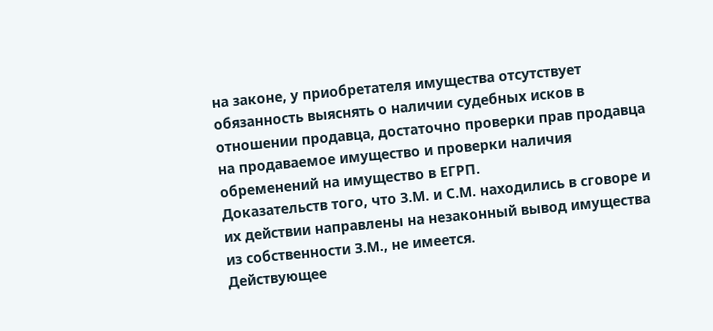на законе, у приобретателя имущества отсутствует обязанность выяснять о наличии судебных исков в отношении продавца, достаточно проверки прав продавца на продаваемое имущество и проверки наличия обременений на имущество в ЕГРП.
Доказательств того, что З.М. и С.М. находились в сговоре и их действии направлены на незаконный вывод имущества из собственности З.М., не имеется.
Действующее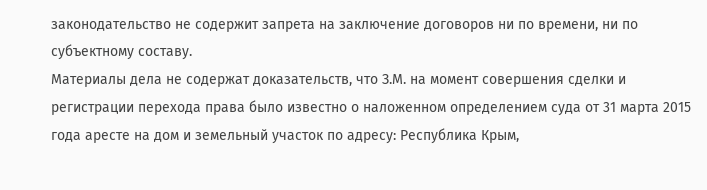законодательство не содержит запрета на заключение договоров ни по времени, ни по субъектному составу.
Материалы дела не содержат доказательств, что З.М. на момент совершения сделки и регистрации перехода права было известно о наложенном определением суда от 31 марта 2015 года аресте на дом и земельный участок по адресу: Республика Крым,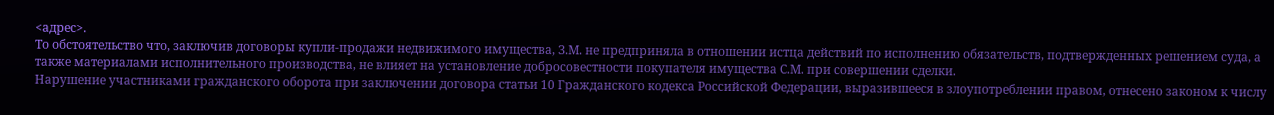<адрес>.
То обстоятельство что, заключив договоры купли-продажи недвижимого имущества, З.М. не предприняла в отношении истца действий по исполнению обязательств, подтвержденных решением суда, а также материалами исполнительного производства, не влияет на установление добросовестности покупателя имущества С.М. при совершении сделки.
Нарушение участниками гражданского оборота при заключении договора статьи 10 Гражданского кодекса Российской Федерации, выразившееся в злоупотреблении правом, отнесено законом к числу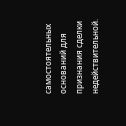самостоятельных оснований для признания сделки недействительной.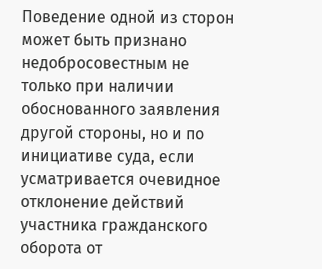Поведение одной из сторон может быть признано недобросовестным не только при наличии обоснованного заявления другой стороны, но и по инициативе суда, если усматривается очевидное отклонение действий участника гражданского оборота от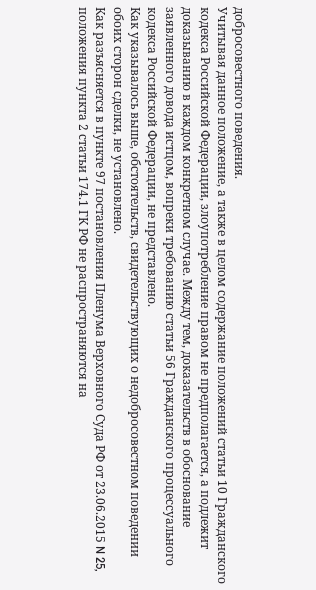добросовестного поведения.
Учитывая данное положение, а также в целом содержание положений статьи 10 Гражданского кодекса Российской Федерации, злоупотребление правом не предполагается, а подлежит доказыванию в каждом конкретном случае. Между тем, доказательств в обоснование заявленного довода истцом, вопреки требованию статьи 56 Гражданского процессуального кодекса Российской Федерации, не представлено.
Как указывалось выше, обстоятельств, свидетельствующих о недобросовестном поведении обоих сторон сделки, не установлено.
Как разъясняется в пункте 97 постановления Пленума Верховного Суда РФ от 23.06.2015 N 25, положения пункта 2 статьи 174.1 ГК РФ не распространяются на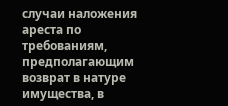случаи наложения ареста по требованиям, предполагающим возврат в натуре имущества, в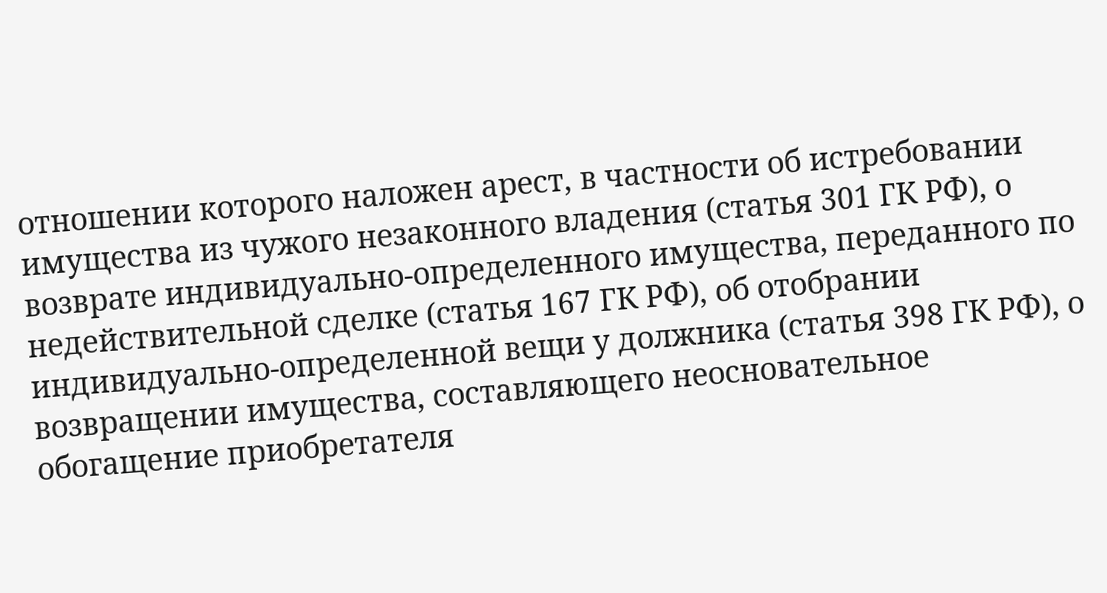отношении которого наложен арест, в частности об истребовании имущества из чужого незаконного владения (статья 301 ГК РФ), о возврате индивидуально-определенного имущества, переданного по недействительной сделке (статья 167 ГК РФ), об отобрании индивидуально-определенной вещи у должника (статья 398 ГК РФ), о возвращении имущества, составляющего неосновательное обогащение приобретателя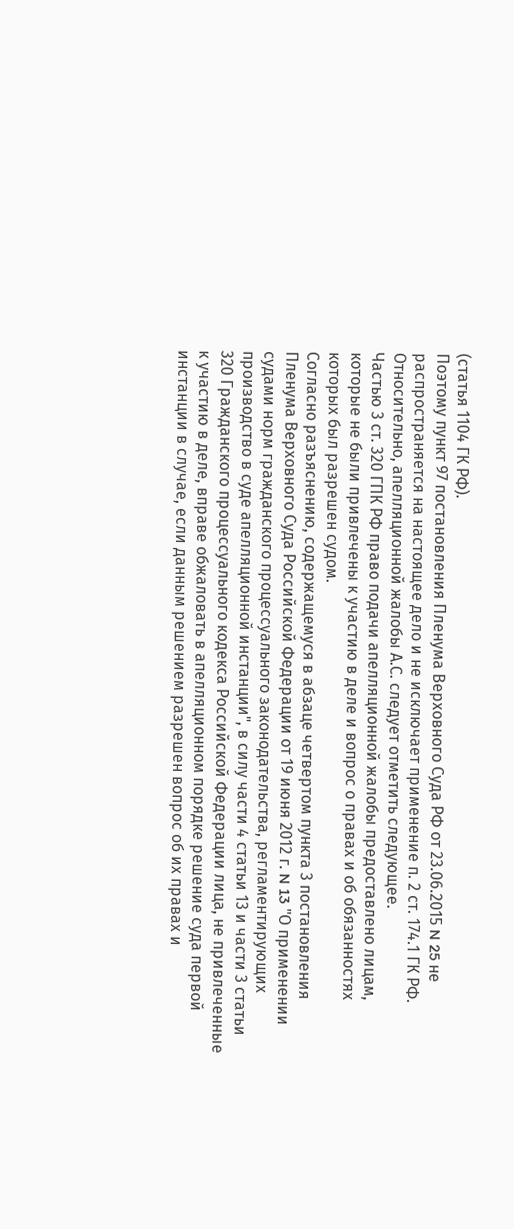(статья 1104 ГК РФ).
Поэтому пункт 97 постановления Пленума Верховного Суда РФ от 23.06.2015 N 25 не распространяется на настоящее дело и не исключает применение п. 2 ст. 174.1 ГК РФ.
Относительно, апелляционной жалобы А.С. следует отметить следующее.
Частью 3 ст. 320 ГПК РФ право подачи апелляционной жалобы предоставлено лицам, которые не были привлечены к участию в деле и вопрос о правах и об обязанностях которых был разрешен судом.
Согласно разъяснению, содержащемуся в абзаце четвертом пункта 3 постановления Пленума Верховного Суда Российской Федерации от 19 июня 2012 г. N 13 "О применении судами норм гражданского процессуального законодательства, регламентирующих производство в суде апелляционной инстанции", в силу части 4 статьи 13 и части 3 статьи 320 Гражданского процессуального кодекса Российской Федерации лица, не привлеченные к участию в деле, вправе обжаловать в апелляционном порядке решение суда первой инстанции в случае, если данным решением разрешен вопрос об их правах и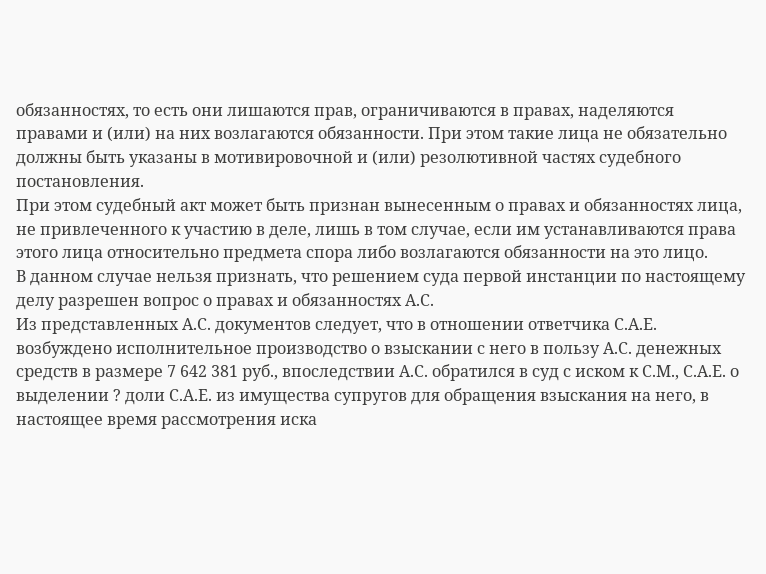обязанностях, то есть они лишаются прав, ограничиваются в правах, наделяются правами и (или) на них возлагаются обязанности. При этом такие лица не обязательно должны быть указаны в мотивировочной и (или) резолютивной частях судебного постановления.
При этом судебный акт может быть признан вынесенным о правах и обязанностях лица, не привлеченного к участию в деле, лишь в том случае, если им устанавливаются права этого лица относительно предмета спора либо возлагаются обязанности на это лицо.
В данном случае нельзя признать, что решением суда первой инстанции по настоящему делу разрешен вопрос о правах и обязанностях А.С.
Из представленных А.С. документов следует, что в отношении ответчика С.А.Е. возбуждено исполнительное производство о взыскании с него в пользу А.С. денежных средств в размере 7 642 381 руб., впоследствии А.С. обратился в суд с иском к С.М., С.А.Е. о выделении ? доли С.А.Е. из имущества супругов для обращения взыскания на него, в настоящее время рассмотрения иска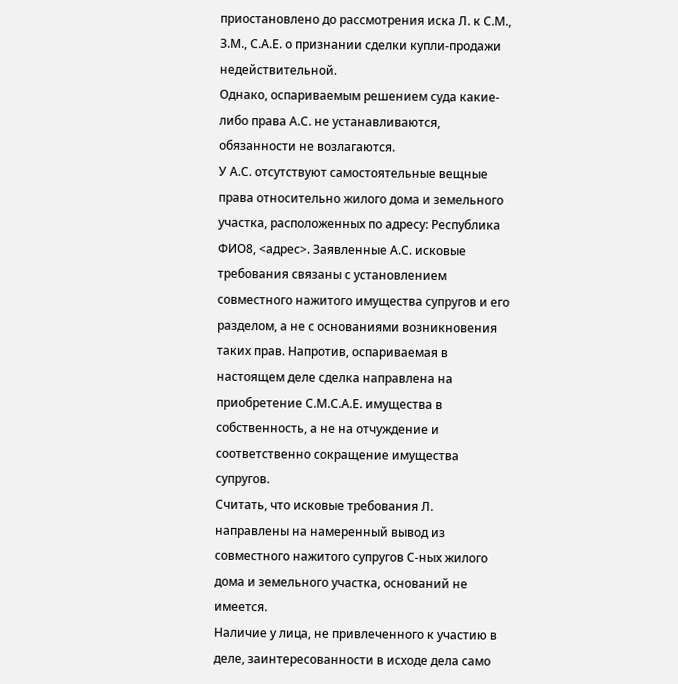приостановлено до рассмотрения иска Л. к С.М., З.М., С.А.Е. о признании сделки купли-продажи недействительной.
Однако, оспариваемым решением суда какие-либо права А.С. не устанавливаются, обязанности не возлагаются.
У А.С. отсутствуют самостоятельные вещные права относительно жилого дома и земельного участка, расположенных по адресу: Республика ФИО8, <адрес>. Заявленные А.С. исковые требования связаны с установлением совместного нажитого имущества супругов и его разделом, а не с основаниями возникновения таких прав. Напротив, оспариваемая в настоящем деле сделка направлена на приобретение С.М.С.А.Е. имущества в собственность, а не на отчуждение и соответственно сокращение имущества супругов.
Считать, что исковые требования Л. направлены на намеренный вывод из совместного нажитого супругов С-ных жилого дома и земельного участка, оснований не имеется.
Наличие у лица, не привлеченного к участию в деле, заинтересованности в исходе дела само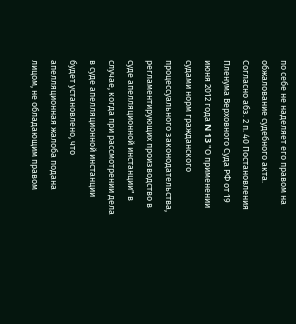по себе не наделяет его правом на обжалование судебного акта.
Согласно абз. 2 п. 40 Постановления Пленума Верховного Суда РФ от 19 июня 2012 года N 13 "О применении судами норм гражданского процессуального законодательства, регламентирующих производство в суде апелляционной инстанции" в случае, когда при рассмотрении дела в суде апелляционной инстанции будет установлено, что апелляционная жалоба подана лицом, не обладающим правом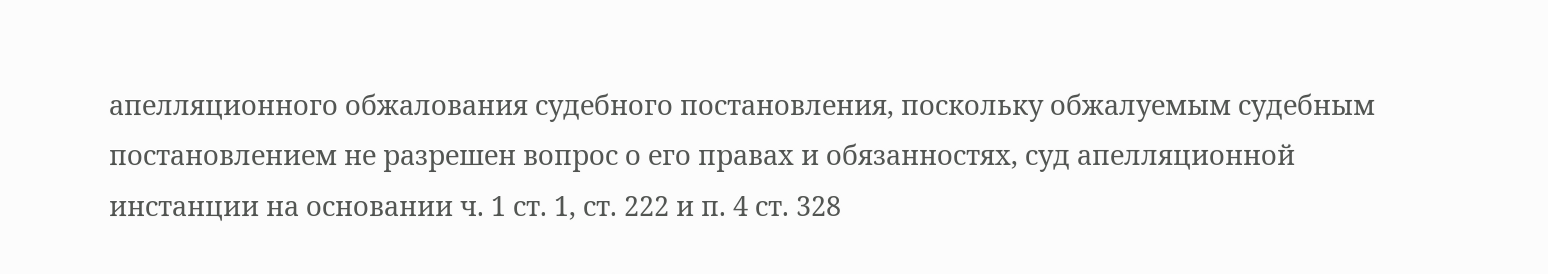апелляционного обжалования судебного постановления, поскольку обжалуемым судебным постановлением не разрешен вопрос о его правах и обязанностях, суд апелляционной инстанции на основании ч. 1 ст. 1, ст. 222 и п. 4 ст. 328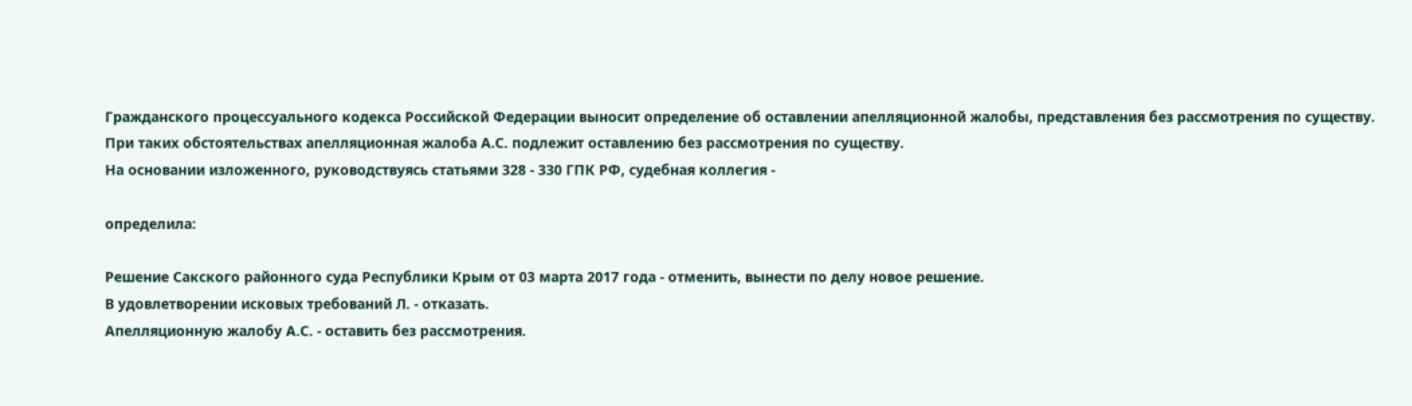Гражданского процессуального кодекса Российской Федерации выносит определение об оставлении апелляционной жалобы, представления без рассмотрения по существу.
При таких обстоятельствах апелляционная жалоба А.С. подлежит оставлению без рассмотрения по существу.
На основании изложенного, руководствуясь статьями 328 - 330 ГПК РФ, судебная коллегия -

определила:

Решение Сакского районного суда Республики Крым от 03 марта 2017 года - отменить, вынести по делу новое решение.
В удовлетворении исковых требований Л. - отказать.
Апелляционную жалобу А.С. - оставить без рассмотрения.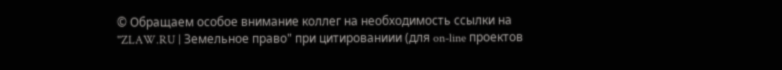© Обращаем особое внимание коллег на необходимость ссылки на "ZLAW.RU | Земельное право" при цитированиии (для on-line проектов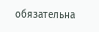обязательна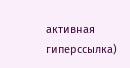активная гиперссылка)